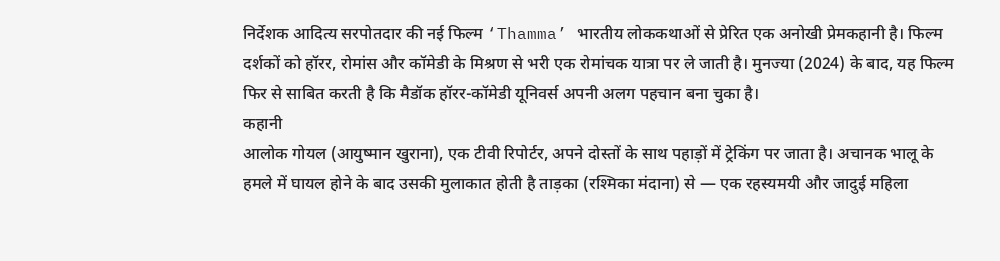निर्देशक आदित्य सरपोतदार की नई फिल्म ‘Thamma’ भारतीय लोककथाओं से प्रेरित एक अनोखी प्रेमकहानी है। फिल्म दर्शकों को हॉरर, रोमांस और कॉमेडी के मिश्रण से भरी एक रोमांचक यात्रा पर ले जाती है। मुनज्या (2024) के बाद, यह फिल्म फिर से साबित करती है कि मैडॉक हॉरर-कॉमेडी यूनिवर्स अपनी अलग पहचान बना चुका है।
कहानी
आलोक गोयल (आयुष्मान खुराना), एक टीवी रिपोर्टर, अपने दोस्तों के साथ पहाड़ों में ट्रेकिंग पर जाता है। अचानक भालू के हमले में घायल होने के बाद उसकी मुलाकात होती है ताड़का (रश्मिका मंदाना) से — एक रहस्यमयी और जादुई महिला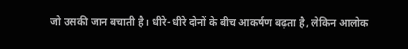जो उसकी जान बचाती है। धीरे-धीरे दोनों के बीच आकर्षण बढ़ता है, लेकिन आलोक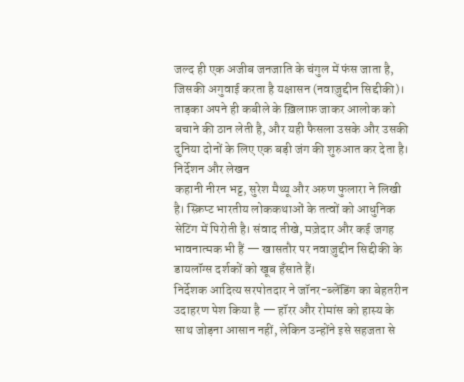जल्द ही एक अजीब जनजाति के चंगुल में फंस जाता है, जिसकी अगुवाई करता है यक्षासन (नवाज़ुद्दीन सिद्दीकी)। ताड़का अपने ही कबीले के ख़िलाफ़ जाकर आलोक को बचाने की ठान लेती है, और यही फैसला उसके और उसकी दुनिया दोनों के लिए एक बड़ी जंग की शुरुआत कर देता है।
निर्देशन और लेखन
कहानी नीरन भट्ट, सुरेश मैथ्यू और अरुण फुलारा ने लिखी है। स्क्रिप्ट भारतीय लोककथाओं के तत्वों को आधुनिक सेटिंग में पिरोती है। संवाद तीखे, मज़ेदार और कई जगह भावनात्मक भी हैं — खासतौर पर नवाज़ुद्दीन सिद्दीकी के डायलॉग्स दर्शकों को खूब हँसाते हैं।
निर्देशक आदित्य सरपोतदार ने जॉनर-ब्लेंडिंग का बेहतरीन उदाहरण पेश किया है — हॉरर और रोमांस को हास्य के साथ जोड़ना आसान नहीं, लेकिन उन्होंने इसे सहजता से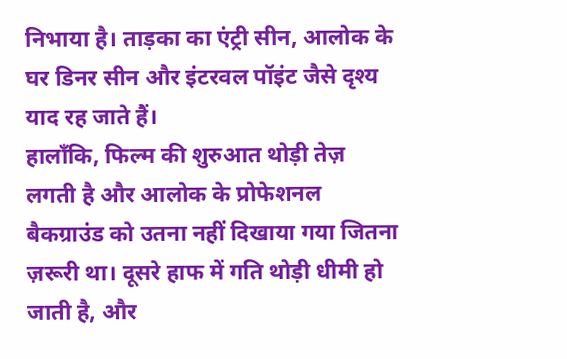निभाया है। ताड़का का एंट्री सीन, आलोक के घर डिनर सीन और इंटरवल पॉइंट जैसे दृश्य याद रह जाते हैं।
हालाँकि, फिल्म की शुरुआत थोड़ी तेज़ लगती है और आलोक के प्रोफेशनल बैकग्राउंड को उतना नहीं दिखाया गया जितना ज़रूरी था। दूसरे हाफ में गति थोड़ी धीमी हो जाती है, और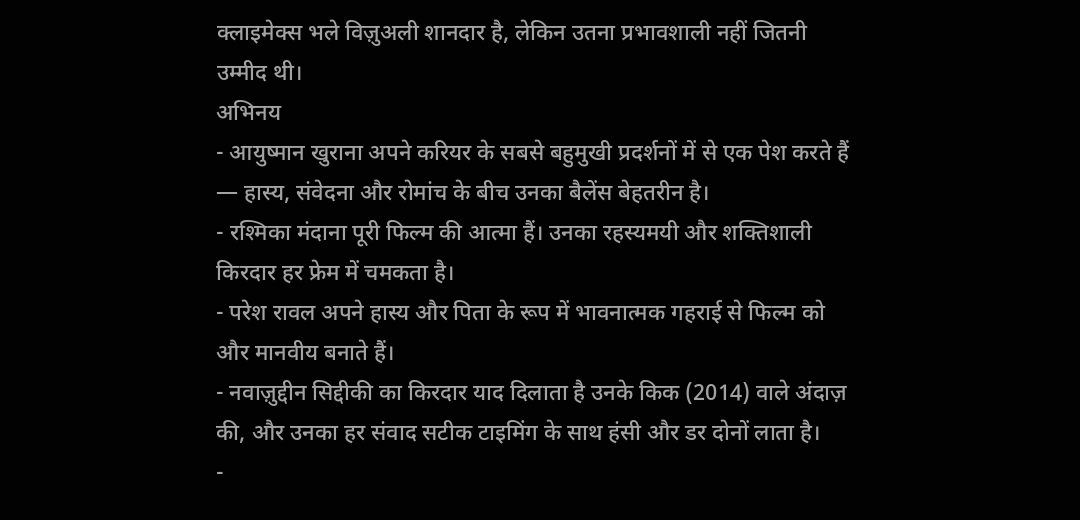क्लाइमेक्स भले विज़ुअली शानदार है, लेकिन उतना प्रभावशाली नहीं जितनी उम्मीद थी।
अभिनय
- आयुष्मान खुराना अपने करियर के सबसे बहुमुखी प्रदर्शनों में से एक पेश करते हैं — हास्य, संवेदना और रोमांच के बीच उनका बैलेंस बेहतरीन है।
- रश्मिका मंदाना पूरी फिल्म की आत्मा हैं। उनका रहस्यमयी और शक्तिशाली किरदार हर फ्रेम में चमकता है।
- परेश रावल अपने हास्य और पिता के रूप में भावनात्मक गहराई से फिल्म को और मानवीय बनाते हैं।
- नवाज़ुद्दीन सिद्दीकी का किरदार याद दिलाता है उनके किक (2014) वाले अंदाज़ की, और उनका हर संवाद सटीक टाइमिंग के साथ हंसी और डर दोनों लाता है।
-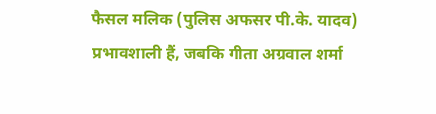फैसल मलिक (पुलिस अफसर पी.के. यादव) प्रभावशाली हैं, जबकि गीता अग्रवाल शर्मा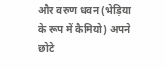और वरुण धवन (भेड़िया के रूप में कैमियो) अपने छोटे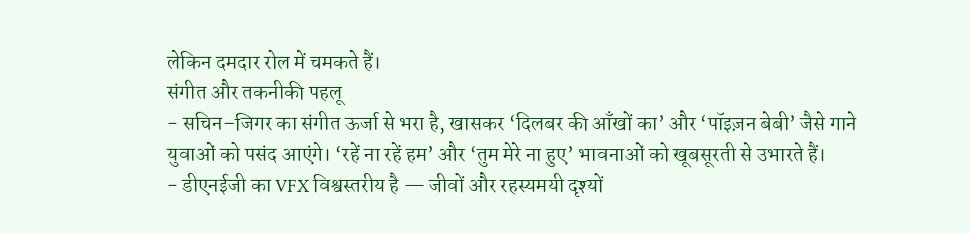लेकिन दमदार रोल में चमकते हैं।
संगीत और तकनीकी पहलू
- सचिन–जिगर का संगीत ऊर्जा से भरा है, खासकर ‘दिलबर की आँखों का’ और ‘पॉइज़न बेबी’ जैसे गाने युवाओं को पसंद आएंगे। ‘रहें ना रहें हम’ और ‘तुम मेरे ना हुए’ भावनाओं को खूबसूरती से उभारते हैं।
- डीएनईजी का VFX विश्वस्तरीय है — जीवों और रहस्यमयी दृश्यों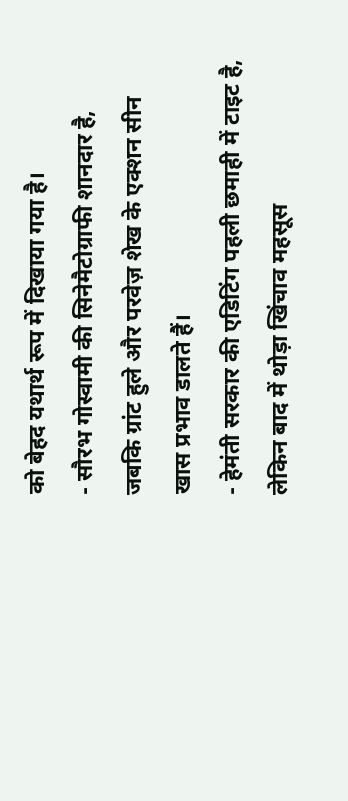को बेहद यथार्थ रूप में दिखाया गया है।
- सौरभ गोस्वामी की सिनेमैटोग्राफी शानदार है, जबकि ग्रांट हुले और परवेज़ शेख के एक्शन सीन खास प्रभाव डालते हैं।
- हेमंती सरकार की एडिटिंग पहली छमाही में टाइट है, लेकिन बाद में थोड़ा खिंचाव महसूस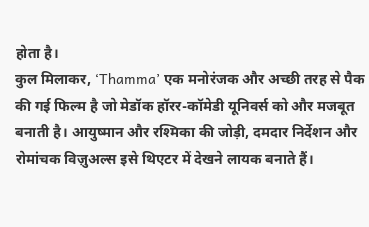होता है।
कुल मिलाकर, ‘Thamma’ एक मनोरंजक और अच्छी तरह से पैक की गई फिल्म है जो मेडॉक हॉरर-कॉमेडी यूनिवर्स को और मजबूत बनाती है। आयुष्मान और रश्मिका की जोड़ी, दमदार निर्देशन और रोमांचक विज़ुअल्स इसे थिएटर में देखने लायक बनाते हैं।